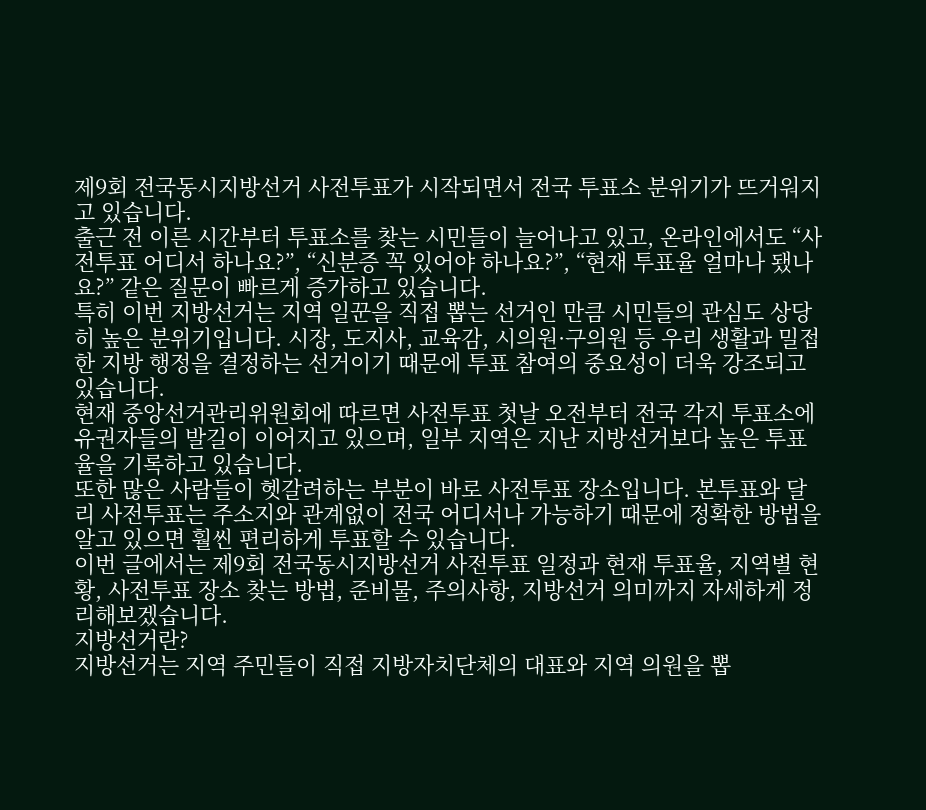제9회 전국동시지방선거 사전투표가 시작되면서 전국 투표소 분위기가 뜨거워지고 있습니다.
출근 전 이른 시간부터 투표소를 찾는 시민들이 늘어나고 있고, 온라인에서도 “사전투표 어디서 하나요?”, “신분증 꼭 있어야 하나요?”, “현재 투표율 얼마나 됐나요?” 같은 질문이 빠르게 증가하고 있습니다.
특히 이번 지방선거는 지역 일꾼을 직접 뽑는 선거인 만큼 시민들의 관심도 상당히 높은 분위기입니다. 시장, 도지사, 교육감, 시의원·구의원 등 우리 생활과 밀접한 지방 행정을 결정하는 선거이기 때문에 투표 참여의 중요성이 더욱 강조되고 있습니다.
현재 중앙선거관리위원회에 따르면 사전투표 첫날 오전부터 전국 각지 투표소에 유권자들의 발길이 이어지고 있으며, 일부 지역은 지난 지방선거보다 높은 투표율을 기록하고 있습니다.
또한 많은 사람들이 헷갈려하는 부분이 바로 사전투표 장소입니다. 본투표와 달리 사전투표는 주소지와 관계없이 전국 어디서나 가능하기 때문에 정확한 방법을 알고 있으면 훨씬 편리하게 투표할 수 있습니다.
이번 글에서는 제9회 전국동시지방선거 사전투표 일정과 현재 투표율, 지역별 현황, 사전투표 장소 찾는 방법, 준비물, 주의사항, 지방선거 의미까지 자세하게 정리해보겠습니다.
지방선거란?
지방선거는 지역 주민들이 직접 지방자치단체의 대표와 지역 의원을 뽑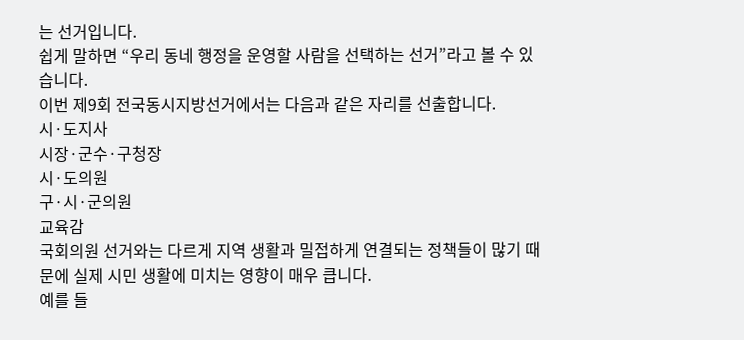는 선거입니다.
쉽게 말하면 “우리 동네 행정을 운영할 사람을 선택하는 선거”라고 볼 수 있습니다.
이번 제9회 전국동시지방선거에서는 다음과 같은 자리를 선출합니다.
시·도지사
시장·군수·구청장
시·도의원
구·시·군의원
교육감
국회의원 선거와는 다르게 지역 생활과 밀접하게 연결되는 정책들이 많기 때문에 실제 시민 생활에 미치는 영향이 매우 큽니다.
예를 들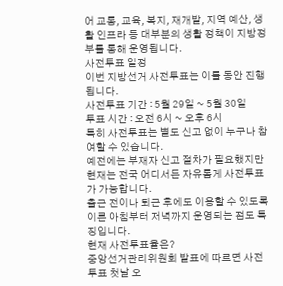어 교통, 교육, 복지, 재개발, 지역 예산, 생활 인프라 등 대부분의 생활 정책이 지방정부를 통해 운영됩니다.
사전투표 일정
이번 지방선거 사전투표는 이틀 동안 진행됩니다.
사전투표 기간 : 5월 29일 ~ 5월 30일
투표 시간 : 오전 6시 ~ 오후 6시
특히 사전투표는 별도 신고 없이 누구나 참여할 수 있습니다.
예전에는 부재자 신고 절차가 필요했지만 현재는 전국 어디서든 자유롭게 사전투표가 가능합니다.
출근 전이나 퇴근 후에도 이용할 수 있도록 이른 아침부터 저녁까지 운영되는 점도 특징입니다.
현재 사전투표율은?
중앙선거관리위원회 발표에 따르면 사전투표 첫날 오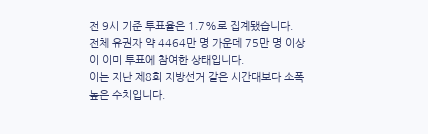전 9시 기준 투표율은 1.7%로 집계됐습니다.
전체 유권자 약 4464만 명 가운데 75만 명 이상이 이미 투표에 참여한 상태입니다.
이는 지난 제8회 지방선거 같은 시간대보다 소폭 높은 수치입니다.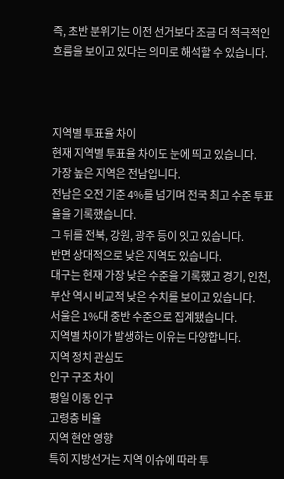즉, 초반 분위기는 이전 선거보다 조금 더 적극적인 흐름을 보이고 있다는 의미로 해석할 수 있습니다.



지역별 투표율 차이
현재 지역별 투표율 차이도 눈에 띄고 있습니다.
가장 높은 지역은 전남입니다.
전남은 오전 기준 4%를 넘기며 전국 최고 수준 투표율을 기록했습니다.
그 뒤를 전북, 강원, 광주 등이 잇고 있습니다.
반면 상대적으로 낮은 지역도 있습니다.
대구는 현재 가장 낮은 수준을 기록했고 경기, 인천, 부산 역시 비교적 낮은 수치를 보이고 있습니다.
서울은 1%대 중반 수준으로 집계됐습니다.
지역별 차이가 발생하는 이유는 다양합니다.
지역 정치 관심도
인구 구조 차이
평일 이동 인구
고령층 비율
지역 현안 영향
특히 지방선거는 지역 이슈에 따라 투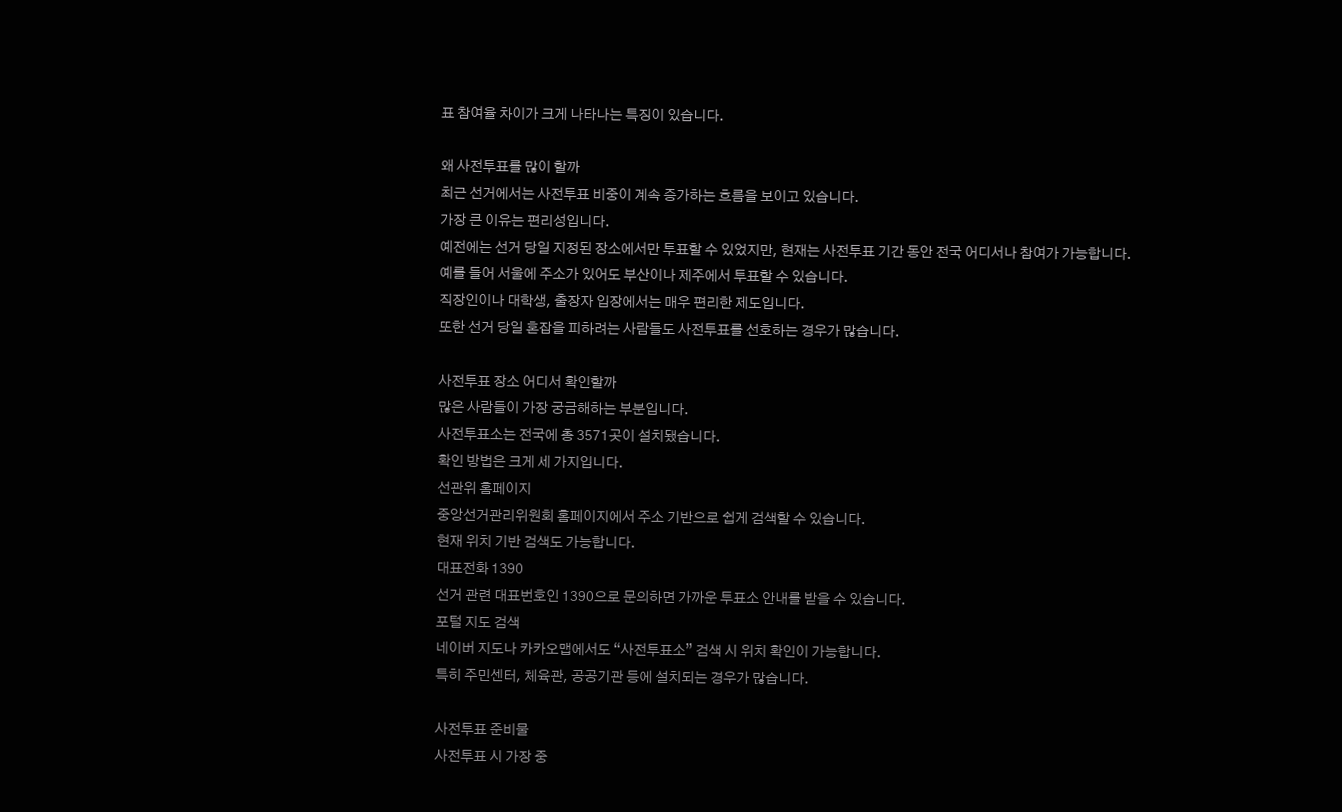표 참여율 차이가 크게 나타나는 특징이 있습니다.

왜 사전투표를 많이 할까
최근 선거에서는 사전투표 비중이 계속 증가하는 흐름을 보이고 있습니다.
가장 큰 이유는 편리성입니다.
예전에는 선거 당일 지정된 장소에서만 투표할 수 있었지만, 현재는 사전투표 기간 동안 전국 어디서나 참여가 가능합니다.
예를 들어 서울에 주소가 있어도 부산이나 제주에서 투표할 수 있습니다.
직장인이나 대학생, 출장자 입장에서는 매우 편리한 제도입니다.
또한 선거 당일 혼잡을 피하려는 사람들도 사전투표를 선호하는 경우가 많습니다.

사전투표 장소 어디서 확인할까
많은 사람들이 가장 궁금해하는 부분입니다.
사전투표소는 전국에 총 3571곳이 설치됐습니다.
확인 방법은 크게 세 가지입니다.
선관위 홈페이지
중앙선거관리위원회 홈페이지에서 주소 기반으로 쉽게 검색할 수 있습니다.
현재 위치 기반 검색도 가능합니다.
대표전화 1390
선거 관련 대표번호인 1390으로 문의하면 가까운 투표소 안내를 받을 수 있습니다.
포털 지도 검색
네이버 지도나 카카오맵에서도 “사전투표소” 검색 시 위치 확인이 가능합니다.
특히 주민센터, 체육관, 공공기관 등에 설치되는 경우가 많습니다.

사전투표 준비물
사전투표 시 가장 중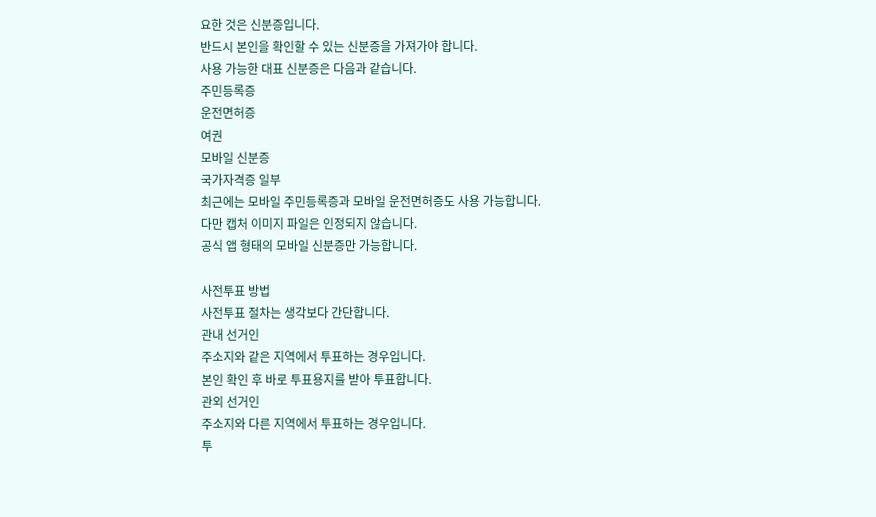요한 것은 신분증입니다.
반드시 본인을 확인할 수 있는 신분증을 가져가야 합니다.
사용 가능한 대표 신분증은 다음과 같습니다.
주민등록증
운전면허증
여권
모바일 신분증
국가자격증 일부
최근에는 모바일 주민등록증과 모바일 운전면허증도 사용 가능합니다.
다만 캡처 이미지 파일은 인정되지 않습니다.
공식 앱 형태의 모바일 신분증만 가능합니다.

사전투표 방법
사전투표 절차는 생각보다 간단합니다.
관내 선거인
주소지와 같은 지역에서 투표하는 경우입니다.
본인 확인 후 바로 투표용지를 받아 투표합니다.
관외 선거인
주소지와 다른 지역에서 투표하는 경우입니다.
투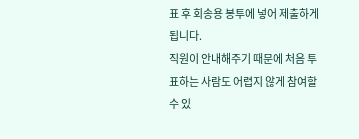표 후 회송용 봉투에 넣어 제출하게 됩니다.
직원이 안내해주기 때문에 처음 투표하는 사람도 어렵지 않게 참여할 수 있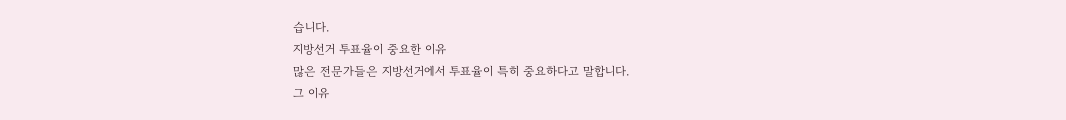습니다.
지방선거 투표율이 중요한 이유
많은 전문가들은 지방선거에서 투표율이 특히 중요하다고 말합니다.
그 이유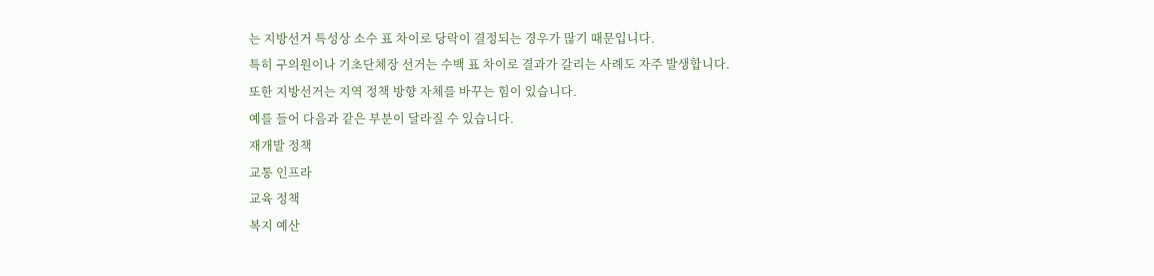는 지방선거 특성상 소수 표 차이로 당락이 결정되는 경우가 많기 때문입니다.
특히 구의원이나 기초단체장 선거는 수백 표 차이로 결과가 갈리는 사례도 자주 발생합니다.
또한 지방선거는 지역 정책 방향 자체를 바꾸는 힘이 있습니다.
예를 들어 다음과 같은 부분이 달라질 수 있습니다.
재개발 정책
교통 인프라
교육 정책
복지 예산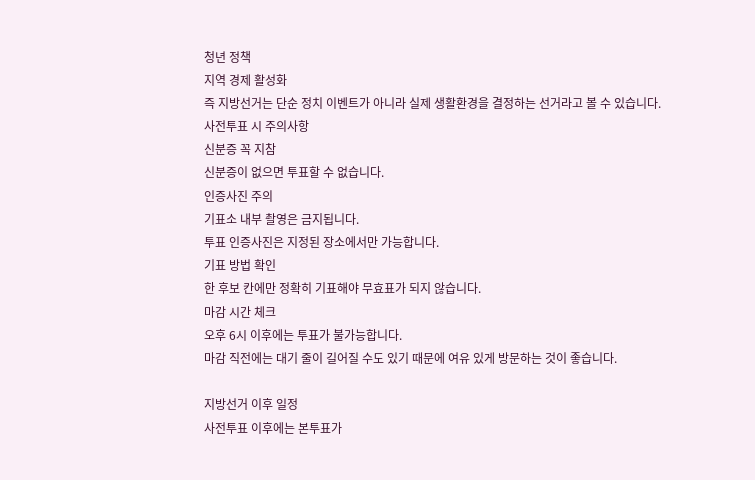청년 정책
지역 경제 활성화
즉 지방선거는 단순 정치 이벤트가 아니라 실제 생활환경을 결정하는 선거라고 볼 수 있습니다.
사전투표 시 주의사항
신분증 꼭 지참
신분증이 없으면 투표할 수 없습니다.
인증사진 주의
기표소 내부 촬영은 금지됩니다.
투표 인증사진은 지정된 장소에서만 가능합니다.
기표 방법 확인
한 후보 칸에만 정확히 기표해야 무효표가 되지 않습니다.
마감 시간 체크
오후 6시 이후에는 투표가 불가능합니다.
마감 직전에는 대기 줄이 길어질 수도 있기 때문에 여유 있게 방문하는 것이 좋습니다.

지방선거 이후 일정
사전투표 이후에는 본투표가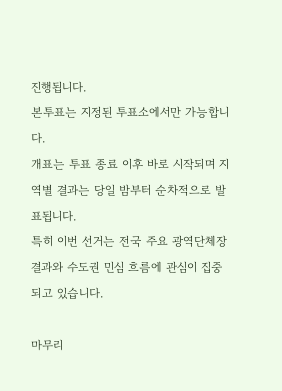진행됩니다.
본투표는 지정된 투표소에서만 가능합니다.
개표는 투표 종료 이후 바로 시작되며 지역별 결과는 당일 밤부터 순차적으로 발표됩니다.
특히 이번 선거는 전국 주요 광역단체장 결과와 수도권 민심 흐름에 관심이 집중되고 있습니다.

마무리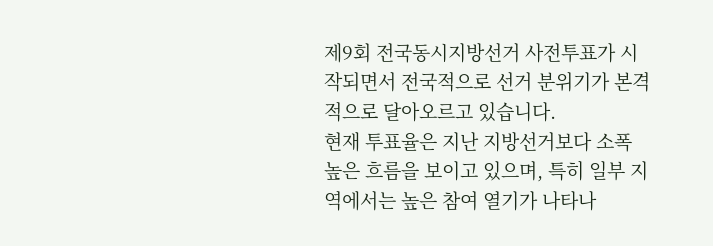제9회 전국동시지방선거 사전투표가 시작되면서 전국적으로 선거 분위기가 본격적으로 달아오르고 있습니다.
현재 투표율은 지난 지방선거보다 소폭 높은 흐름을 보이고 있으며, 특히 일부 지역에서는 높은 참여 열기가 나타나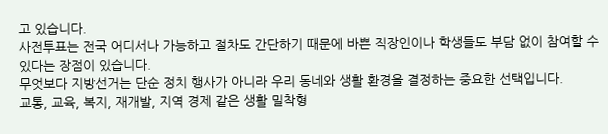고 있습니다.
사전투표는 전국 어디서나 가능하고 절차도 간단하기 때문에 바쁜 직장인이나 학생들도 부담 없이 참여할 수 있다는 장점이 있습니다.
무엇보다 지방선거는 단순 정치 행사가 아니라 우리 동네와 생활 환경을 결정하는 중요한 선택입니다.
교통, 교육, 복지, 재개발, 지역 경제 같은 생활 밀착형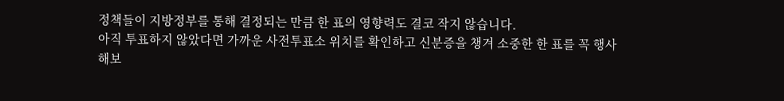정책들이 지방정부를 통해 결정되는 만큼 한 표의 영향력도 결코 작지 않습니다.
아직 투표하지 않았다면 가까운 사전투표소 위치를 확인하고 신분증을 챙겨 소중한 한 표를 꼭 행사해보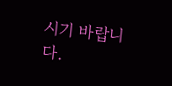시기 바랍니다.